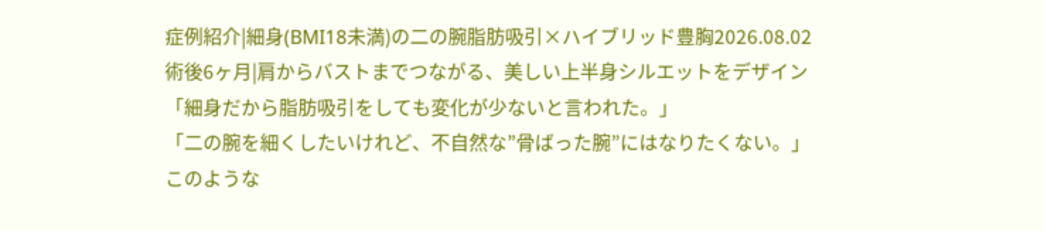症例紹介|細身(BMI18未満)の二の腕脂肪吸引×ハイブリッド豊胸2026.08.02
術後6ヶ月|肩からバストまでつながる、美しい上半身シルエットをデザイン
「細身だから脂肪吸引をしても変化が少ないと言われた。」
「二の腕を細くしたいけれど、不自然な”骨ばった腕”にはなりたくない。」
このような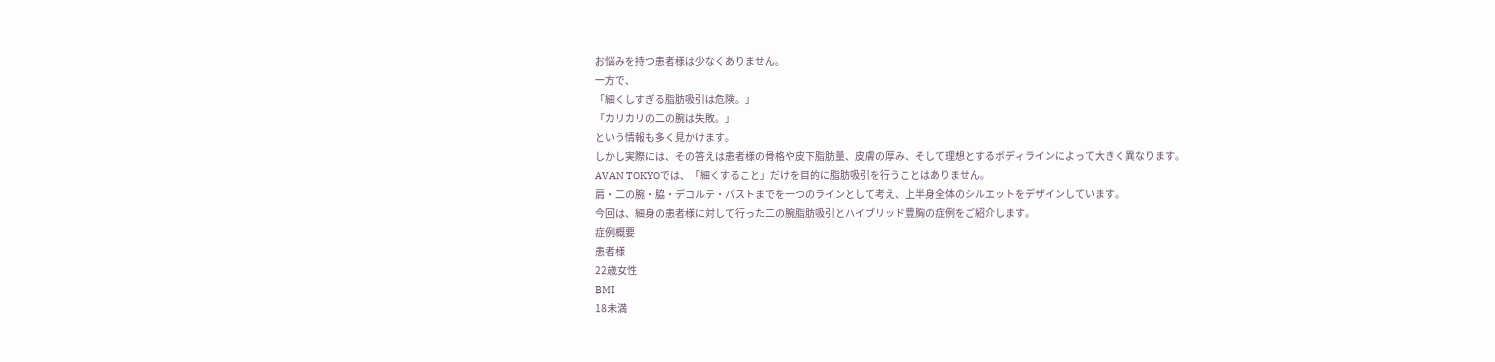お悩みを持つ患者様は少なくありません。
一方で、
「細くしすぎる脂肪吸引は危険。」
「カリカリの二の腕は失敗。」
という情報も多く見かけます。
しかし実際には、その答えは患者様の骨格や皮下脂肪量、皮膚の厚み、そして理想とするボディラインによって大きく異なります。
AVAN TOKYOでは、「細くすること」だけを目的に脂肪吸引を行うことはありません。
肩・二の腕・脇・デコルテ・バストまでを一つのラインとして考え、上半身全体のシルエットをデザインしています。
今回は、細身の患者様に対して行った二の腕脂肪吸引とハイブリッド豊胸の症例をご紹介します。
症例概要
患者様
22歳女性
BMI
18未満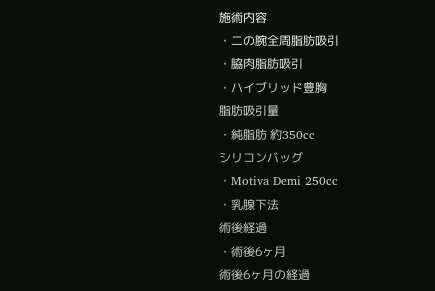施術内容
・二の腕全周脂肪吸引
・脇肉脂肪吸引
・ハイブリッド豊胸
脂肪吸引量
・純脂肪 約350cc
シリコンバッグ
・Motiva Demi 250cc
・乳腺下法
術後経過
・術後6ヶ月
術後6ヶ月の経過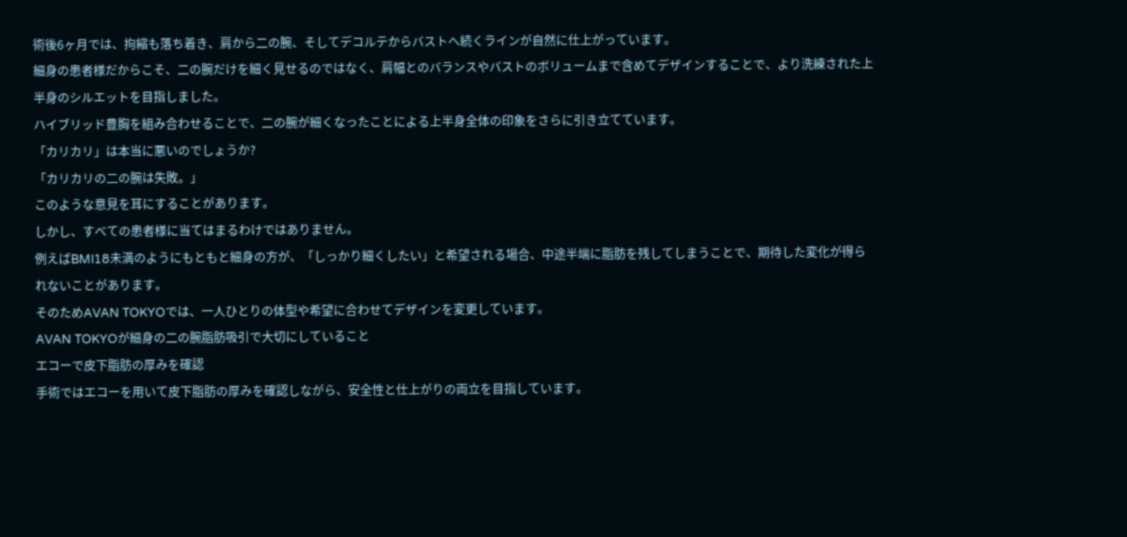術後6ヶ月では、拘縮も落ち着き、肩から二の腕、そしてデコルテからバストへ続くラインが自然に仕上がっています。
細身の患者様だからこそ、二の腕だけを細く見せるのではなく、肩幅とのバランスやバストのボリュームまで含めてデザインすることで、より洗練された上半身のシルエットを目指しました。
ハイブリッド豊胸を組み合わせることで、二の腕が細くなったことによる上半身全体の印象をさらに引き立てています。
「カリカリ」は本当に悪いのでしょうか?
「カリカリの二の腕は失敗。」
このような意見を耳にすることがあります。
しかし、すべての患者様に当てはまるわけではありません。
例えばBMI18未満のようにもともと細身の方が、「しっかり細くしたい」と希望される場合、中途半端に脂肪を残してしまうことで、期待した変化が得られないことがあります。
そのためAVAN TOKYOでは、一人ひとりの体型や希望に合わせてデザインを変更しています。
AVAN TOKYOが細身の二の腕脂肪吸引で大切にしていること
エコーで皮下脂肪の厚みを確認
手術ではエコーを用いて皮下脂肪の厚みを確認しながら、安全性と仕上がりの両立を目指しています。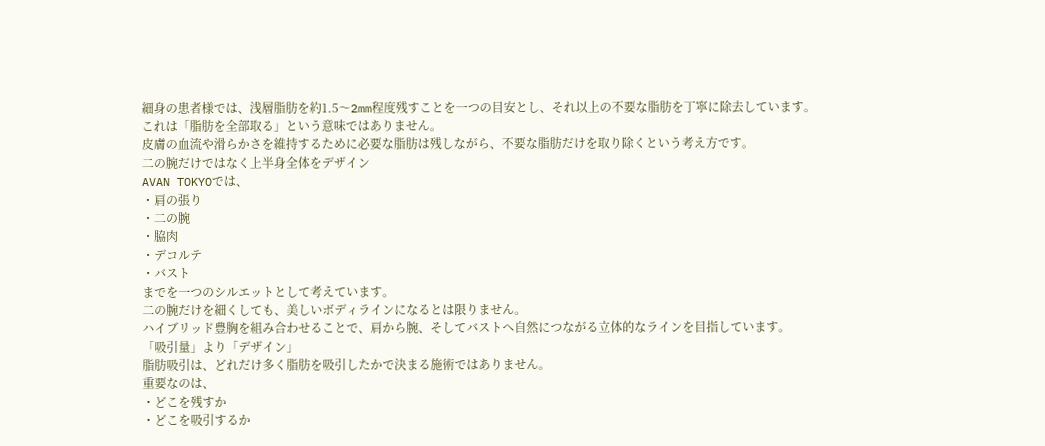細身の患者様では、浅層脂肪を約1.5〜2mm程度残すことを一つの目安とし、それ以上の不要な脂肪を丁寧に除去しています。
これは「脂肪を全部取る」という意味ではありません。
皮膚の血流や滑らかさを維持するために必要な脂肪は残しながら、不要な脂肪だけを取り除くという考え方です。
二の腕だけではなく上半身全体をデザイン
AVAN TOKYOでは、
・肩の張り
・二の腕
・脇肉
・デコルテ
・バスト
までを一つのシルエットとして考えています。
二の腕だけを細くしても、美しいボディラインになるとは限りません。
ハイブリッド豊胸を組み合わせることで、肩から腕、そしてバストへ自然につながる立体的なラインを目指しています。
「吸引量」より「デザイン」
脂肪吸引は、どれだけ多く脂肪を吸引したかで決まる施術ではありません。
重要なのは、
・どこを残すか
・どこを吸引するか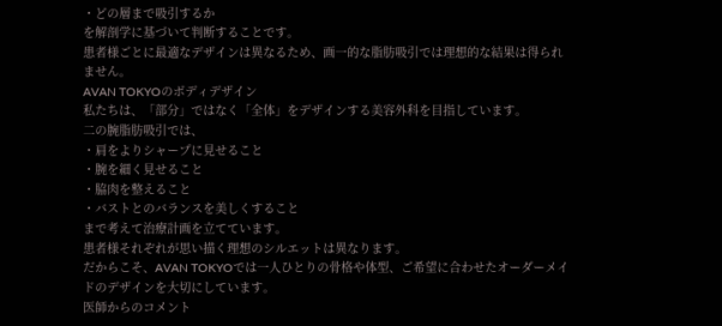・どの層まで吸引するか
を解剖学に基づいて判断することです。
患者様ごとに最適なデザインは異なるため、画一的な脂肪吸引では理想的な結果は得られません。
AVAN TOKYOのボディデザイン
私たちは、「部分」ではなく「全体」をデザインする美容外科を目指しています。
二の腕脂肪吸引では、
・肩をよりシャープに見せること
・腕を細く見せること
・脇肉を整えること
・バストとのバランスを美しくすること
まで考えて治療計画を立てています。
患者様それぞれが思い描く理想のシルエットは異なります。
だからこそ、AVAN TOKYOでは一人ひとりの骨格や体型、ご希望に合わせたオーダーメイドのデザインを大切にしています。
医師からのコメント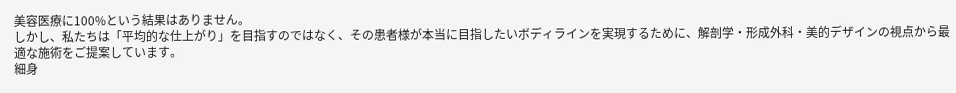美容医療に100%という結果はありません。
しかし、私たちは「平均的な仕上がり」を目指すのではなく、その患者様が本当に目指したいボディラインを実現するために、解剖学・形成外科・美的デザインの視点から最適な施術をご提案しています。
細身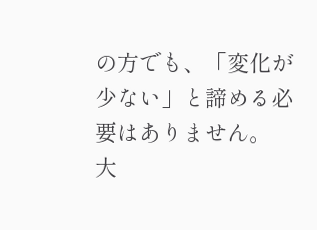の方でも、「変化が少ない」と諦める必要はありません。
大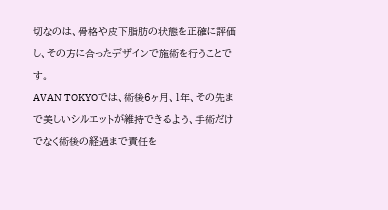切なのは、骨格や皮下脂肪の状態を正確に評価し、その方に合ったデザインで施術を行うことです。
AVAN TOKYOでは、術後6ヶ月、1年、その先まで美しいシルエットが維持できるよう、手術だけでなく術後の経過まで責任を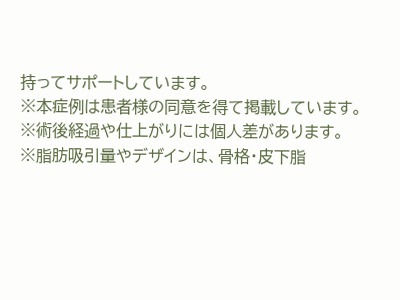持ってサポートしています。
※本症例は患者様の同意を得て掲載しています。
※術後経過や仕上がりには個人差があります。
※脂肪吸引量やデザインは、骨格・皮下脂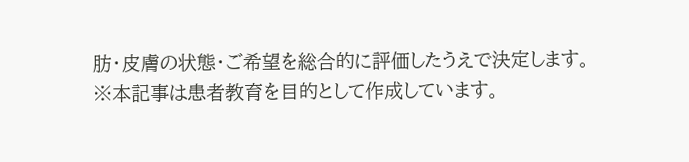肪・皮膚の状態・ご希望を総合的に評価したうえで決定します。
※本記事は患者教育を目的として作成しています。